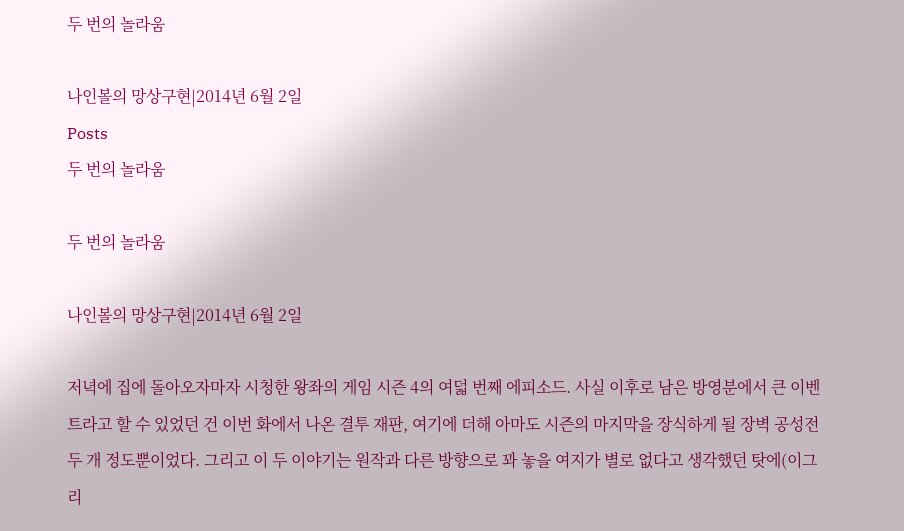두 번의 놀라움

나인볼의 망상구현|2014년 6월 2일
Posts
두 번의 놀라움

두 번의 놀라움

나인볼의 망상구현|2014년 6월 2일

저녁에 집에 돌아오자마자 시청한 왕좌의 게임 시즌 4의 여덟 번째 에피소드. 사실 이후로 남은 방영분에서 큰 이벤트라고 할 수 있었던 건 이번 화에서 나온 결투 재판, 여기에 더해 아마도 시즌의 마지막을 장식하게 될 장벽 공성전 두 개 정도뿐이었다. 그리고 이 두 이야기는 원작과 다른 방향으로 꽈 놓을 여지가 별로 없다고 생각했던 탓에(이그리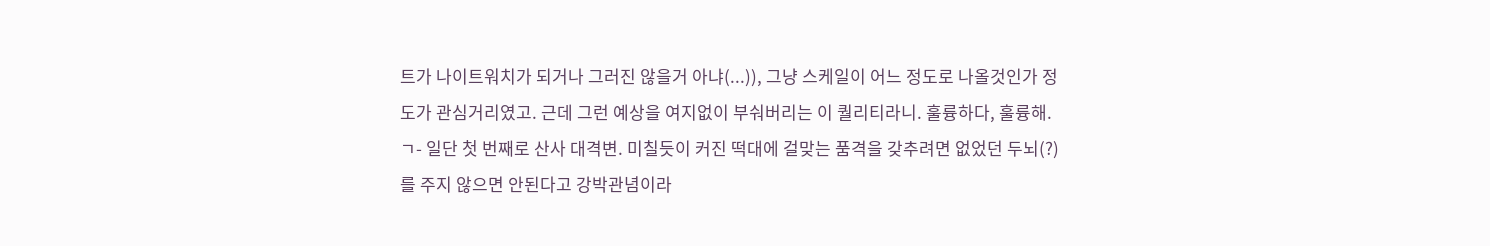트가 나이트워치가 되거나 그러진 않을거 아냐(...)), 그냥 스케일이 어느 정도로 나올것인가 정도가 관심거리였고. 근데 그런 예상을 여지없이 부숴버리는 이 퀄리티라니. 훌륭하다, 훌륭해. ㄱ- 일단 첫 번째로 산사 대격변. 미칠듯이 커진 떡대에 걸맞는 품격을 갖추려면 없었던 두뇌(?)를 주지 않으면 안된다고 강박관념이라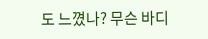도 느꼈나? 무슨 바디